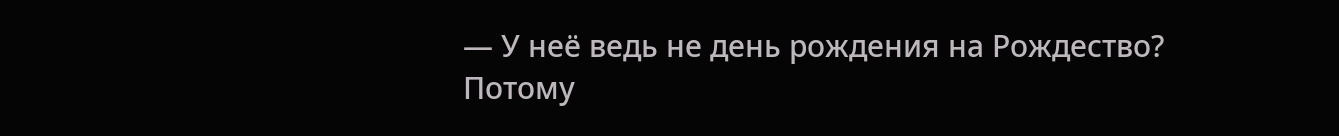— У неё ведь не день рождения на Рождество? Потому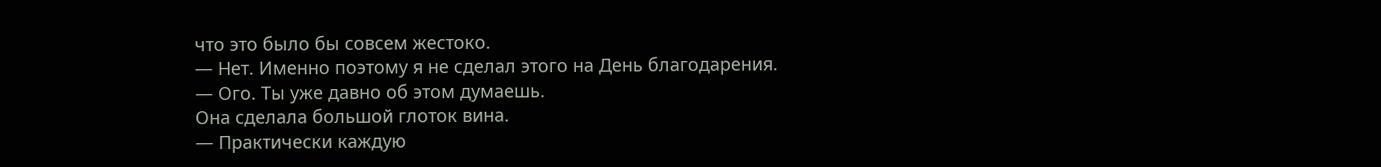что это было бы совсем жестоко.
— Нет. Именно поэтому я не сделал этого на День благодарения.
— Ого. Ты уже давно об этом думаешь.
Она сделала большой глоток вина.
— Практически каждую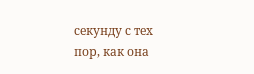секунду с тех пор, как она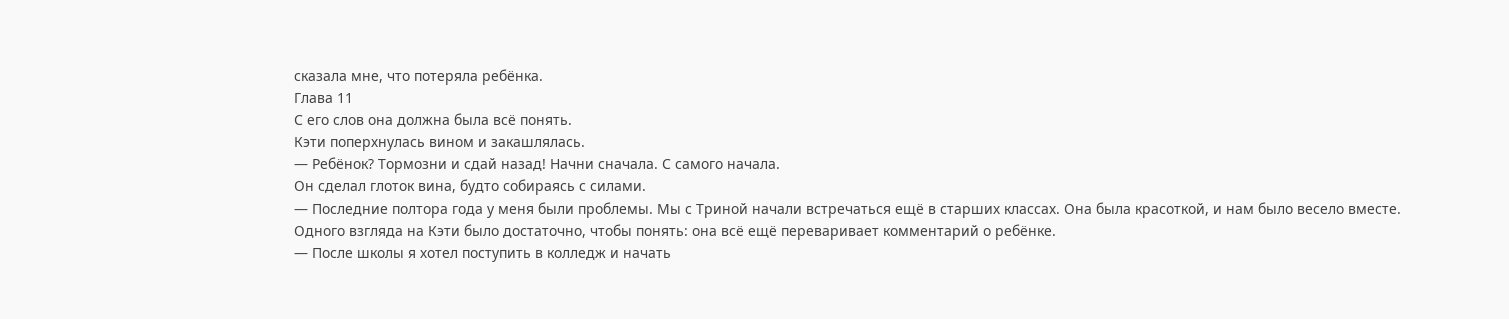сказала мне, что потеряла ребёнка.
Глава 11
С его слов она должна была всё понять.
Кэти поперхнулась вином и закашлялась.
— Ребёнок? Тормозни и сдай назад! Начни сначала. С самого начала.
Он сделал глоток вина, будто собираясь с силами.
— Последние полтора года у меня были проблемы. Мы с Триной начали встречаться ещё в старших классах. Она была красоткой, и нам было весело вместе.
Одного взгляда на Кэти было достаточно, чтобы понять: она всё ещё переваривает комментарий о ребёнке.
— После школы я хотел поступить в колледж и начать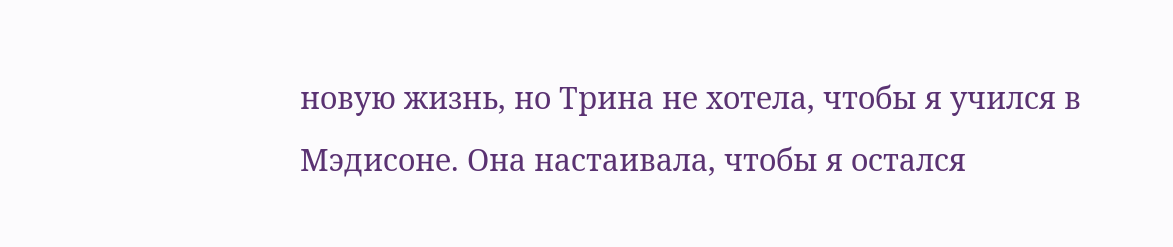новую жизнь, но Трина не хотела, чтобы я учился в Мэдисоне. Она настаивала, чтобы я остался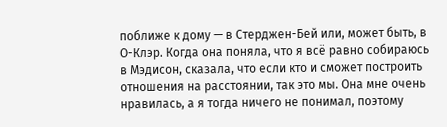поближе к дому — в Стерджен-Бей или, может быть, в О-Клэр. Когда она поняла, что я всё равно собираюсь в Мэдисон, сказала, что если кто и сможет построить отношения на расстоянии, так это мы. Она мне очень нравилась, а я тогда ничего не понимал, поэтому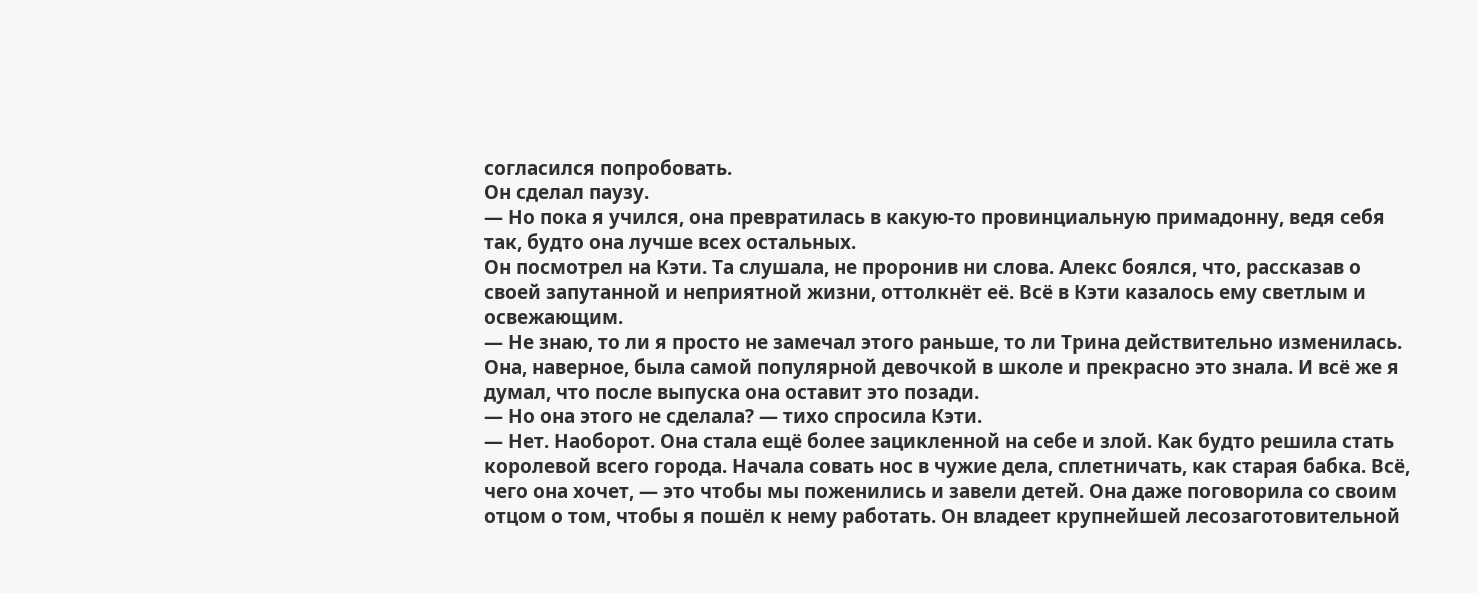согласился попробовать.
Он сделал паузу.
— Но пока я учился, она превратилась в какую-то провинциальную примадонну, ведя себя так, будто она лучше всех остальных.
Он посмотрел на Кэти. Та слушала, не проронив ни слова. Алекс боялся, что, рассказав о своей запутанной и неприятной жизни, оттолкнёт её. Всё в Кэти казалось ему светлым и освежающим.
— Не знаю, то ли я просто не замечал этого раньше, то ли Трина действительно изменилась. Она, наверное, была самой популярной девочкой в школе и прекрасно это знала. И всё же я думал, что после выпуска она оставит это позади.
— Но она этого не сделала? — тихо спросила Кэти.
— Нет. Наоборот. Она стала ещё более зацикленной на себе и злой. Как будто решила стать королевой всего города. Начала совать нос в чужие дела, сплетничать, как старая бабка. Всё, чего она хочет, — это чтобы мы поженились и завели детей. Она даже поговорила со своим отцом о том, чтобы я пошёл к нему работать. Он владеет крупнейшей лесозаготовительной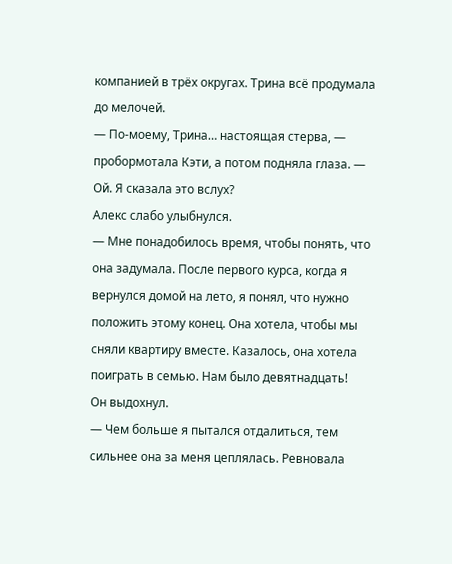компанией в трёх округах. Трина всё продумала до мелочей.
— По-моему, Трина… настоящая стерва, — пробормотала Кэти, а потом подняла глаза. — Ой. Я сказала это вслух?
Алекс слабо улыбнулся.
— Мне понадобилось время, чтобы понять, что она задумала. После первого курса, когда я вернулся домой на лето, я понял, что нужно положить этому конец. Она хотела, чтобы мы сняли квартиру вместе. Казалось, она хотела поиграть в семью. Нам было девятнадцать!
Он выдохнул.
— Чем больше я пытался отдалиться, тем сильнее она за меня цеплялась. Ревновала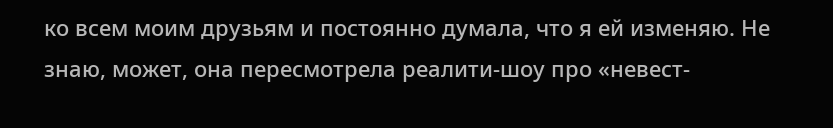ко всем моим друзьям и постоянно думала, что я ей изменяю. Не знаю, может, она пересмотрела реалити-шоу про «невест-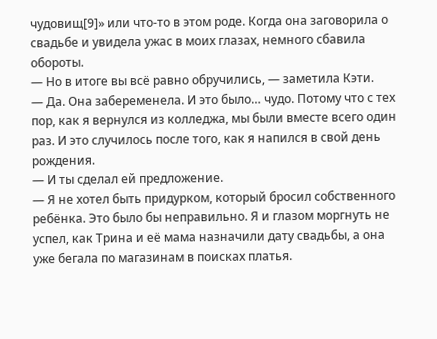чудовищ[9]» или что-то в этом роде. Когда она заговорила о свадьбе и увидела ужас в моих глазах, немного сбавила обороты.
— Но в итоге вы всё равно обручились, — заметила Кэти.
— Да. Она забеременела. И это было… чудо. Потому что с тех пор, как я вернулся из колледжа, мы были вместе всего один раз. И это случилось после того, как я напился в свой день рождения.
— И ты сделал ей предложение.
— Я не хотел быть придурком, который бросил собственного ребёнка. Это было бы неправильно. Я и глазом моргнуть не успел, как Трина и её мама назначили дату свадьбы, а она уже бегала по магазинам в поисках платья.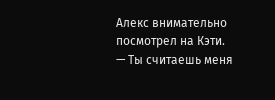Алекс внимательно посмотрел на Кэти.
— Ты считаешь меня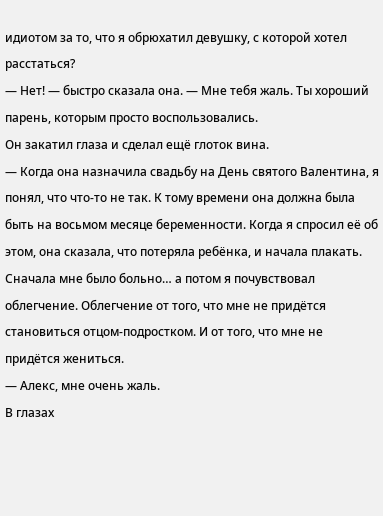идиотом за то, что я обрюхатил девушку, с которой хотел расстаться?
— Нет! — быстро сказала она. — Мне тебя жаль. Ты хороший парень, которым просто воспользовались.
Он закатил глаза и сделал ещё глоток вина.
— Когда она назначила свадьбу на День святого Валентина, я понял, что что-то не так. К тому времени она должна была быть на восьмом месяце беременности. Когда я спросил её об этом, она сказала, что потеряла ребёнка, и начала плакать. Сначала мне было больно… а потом я почувствовал облегчение. Облегчение от того, что мне не придётся становиться отцом-подростком. И от того, что мне не придётся жениться.
— Алекс, мне очень жаль.
В глазах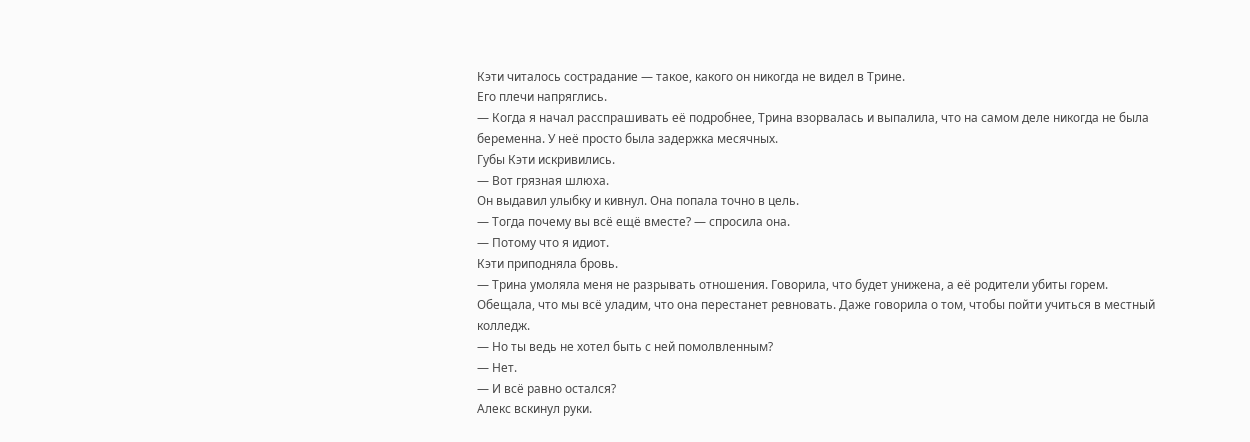Кэти читалось сострадание — такое, какого он никогда не видел в Трине.
Его плечи напряглись.
— Когда я начал расспрашивать её подробнее, Трина взорвалась и выпалила, что на самом деле никогда не была беременна. У неё просто была задержка месячных.
Губы Кэти искривились.
— Вот грязная шлюха.
Он выдавил улыбку и кивнул. Она попала точно в цель.
— Тогда почему вы всё ещё вместе? — спросила она.
— Потому что я идиот.
Кэти приподняла бровь.
— Трина умоляла меня не разрывать отношения. Говорила, что будет унижена, а её родители убиты горем. Обещала, что мы всё уладим, что она перестанет ревновать. Даже говорила о том, чтобы пойти учиться в местный колледж.
— Но ты ведь не хотел быть с ней помолвленным?
— Нет.
— И всё равно остался?
Алекс вскинул руки.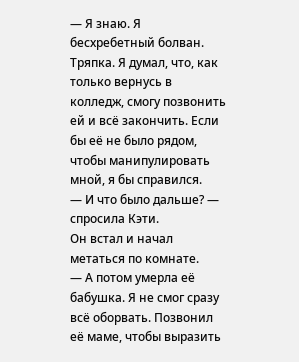— Я знаю. Я бесхребетный болван. Тряпка. Я думал, что, как только вернусь в колледж, смогу позвонить ей и всё закончить. Если бы её не было рядом, чтобы манипулировать мной, я бы справился.
— И что было дальше? — спросила Кэти.
Он встал и начал метаться по комнате.
— А потом умерла её бабушка. Я не смог сразу всё оборвать. Позвонил её маме, чтобы выразить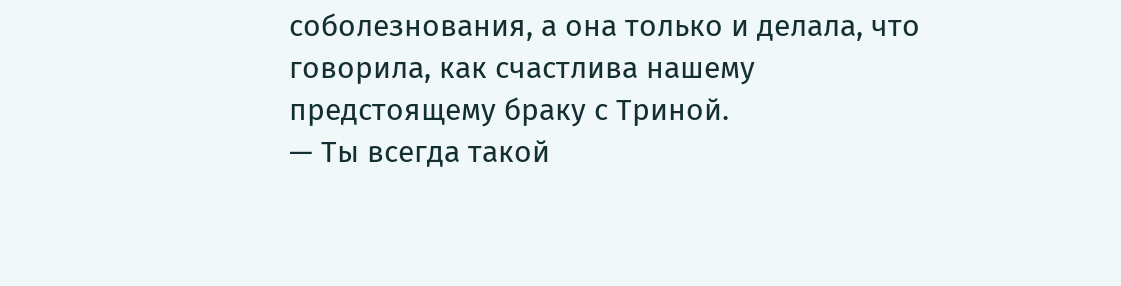соболезнования, а она только и делала, что говорила, как счастлива нашему предстоящему браку с Триной.
— Ты всегда такой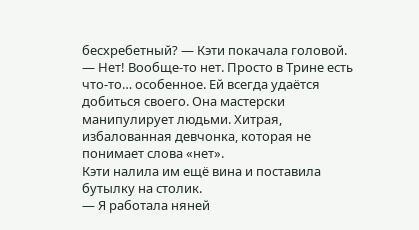бесхребетный? — Кэти покачала головой.
— Нет! Вообще-то нет. Просто в Трине есть что-то… особенное. Ей всегда удаётся добиться своего. Она мастерски манипулирует людьми. Хитрая, избалованная девчонка, которая не понимает слова «нет».
Кэти налила им ещё вина и поставила бутылку на столик.
— Я работала няней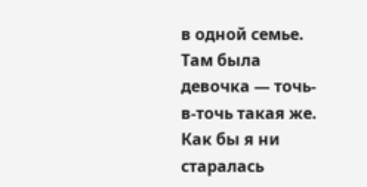в одной семье. Там была девочка — точь-в-точь такая же. Как бы я ни старалась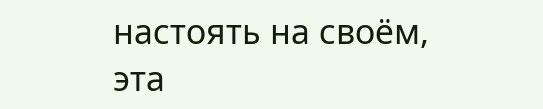настоять на своём, эта